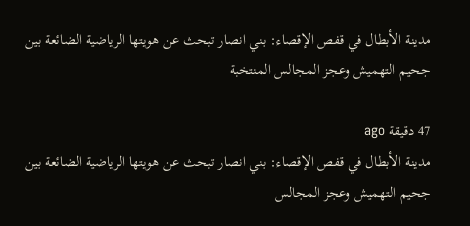مدينة الأبطال في قفص الإقصاء: بني انصار تبحث عن هويتها الرياضية الضائعة بين جحيم التهميش وعجز المجالس المنتخبة

47 دقيقة ago
مدينة الأبطال في قفص الإقصاء: بني انصار تبحث عن هويتها الرياضية الضائعة بين جحيم التهميش وعجز المجالس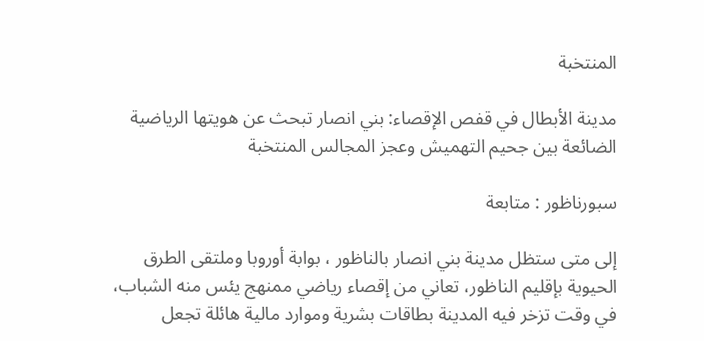المنتخبة

مدينة الأبطال في قفص الإقصاء: بني انصار تبحث عن هويتها الرياضية الضائعة بين جحيم التهميش وعجز المجالس المنتخبة

سبورناظور : متابعة

إلى متى ستظل مدينة بني انصار بالناظور ، بوابة أوروبا وملتقى الطرق الحيوية بإقليم الناظور، تعاني من إقصاء رياضي ممنهج يئس منه الشباب، في وقت تزخر فيه المدينة بطاقات بشرية وموارد مالية هائلة تجعل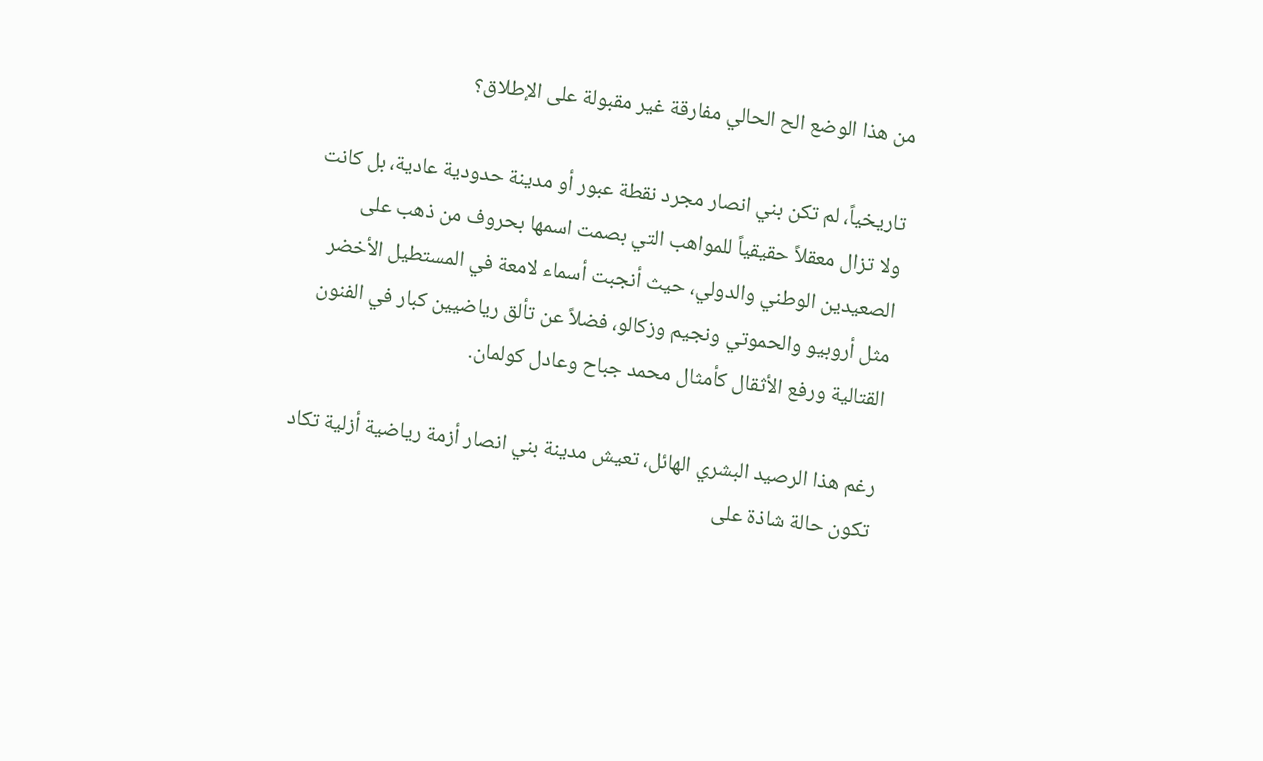من هذا الوضع الح الحالي مفارقة غير مقبولة على الإطلاق؟

تاريخياً، لم تكن بني انصار مجرد نقطة عبور أو مدينة حدودية عادية، بل كانت ولا تزال معقلاً حقيقياً للمواهب التي بصمت اسمها بحروف من ذهب على الصعيدين الوطني والدولي، حيث أنجبت أسماء لامعة في المستطيل الأخضر مثل أروبيو والحموتي ونجيم وزكالو، فضلاً عن تألق رياضيين كبار في الفنون القتالية ورفع الأثقال كأمثال محمد جباح وعادل كولمان.

رغم هذا الرصيد البشري الهائل، تعيش مدينة بني انصار أزمة رياضية أزلية تكاد تكون حالة شاذة على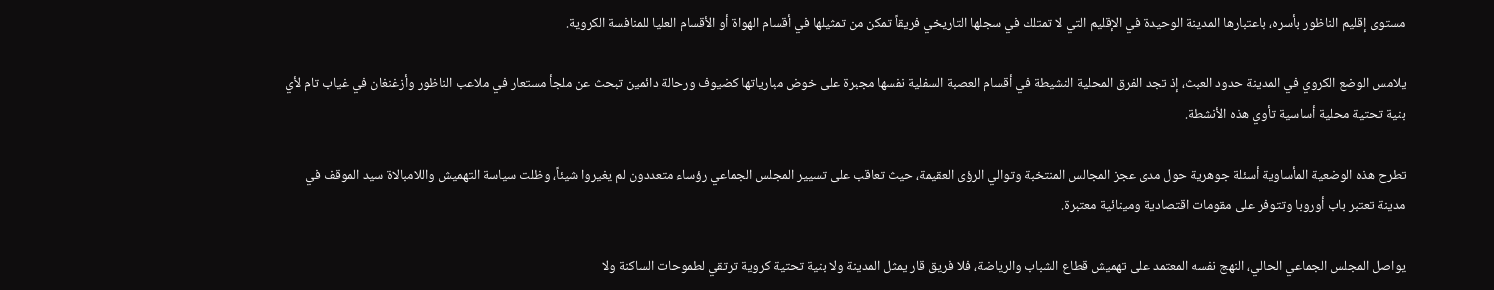مستوى إقليم الناظور بأسره، باعتبارها المدينة الوحيدة في الإقليم التي لا تمتلك في سجلها التاريخي فريقاً تمكن من تمثيلها في أقسام الهواة أو الأقسام العليا للمنافسة الكروية.

يلامس الوضع الكروي في المدينة حدود العبث، إذ تجد الفرق المحلية النشيطة في أقسام العصبة السفلية نفسها مجبرة على خوض مبارياتها كضيوف ورحالة دائمين تبحث عن ملجأ مستعار في ملاعب الناظور وأزغنغان في غياب تام لأي بنية تحتية محلية أساسية تأوي هذه الأنشطة.

تطرح هذه الوضعية المأساوية أسئلة جوهرية حول مدى عجز المجالس المنتخبة وتوالي الرؤى العقيمة، حيث تعاقب على تسيير المجلس الجماعي رؤساء متعددون لم يغيروا شيئاً، وظلت سياسة التهميش واللامبالاة سيد الموقف في مدينة تعتبر باب أوروبا وتتوفر على مقومات اقتصادية ومينائية معتبرة.

يواصل المجلس الجماعي الحالي، النهج نفسه المعتمد على تهميش قطاع الشباب والرياضة، فلا فريق قار يمثل المدينة ولا بنية تحتية كروية ترتقي لطموحات الساكنة ولا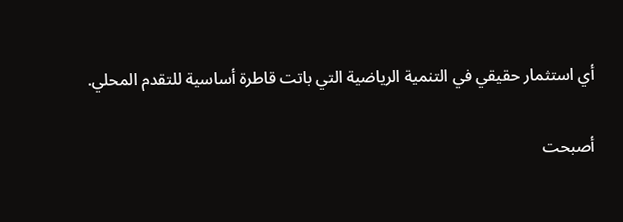أي استثمار حقيقي في التنمية الرياضية التي باتت قاطرة أساسية للتقدم المحلي.

أصبحت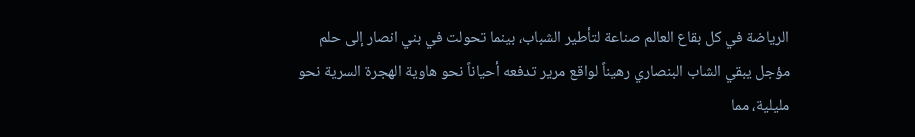الرياضة في كل بقاع العالم صناعة لتأطير الشباب، بينما تحولت في بني انصار إلى حلم مؤجل يبقي الشاب البنصاري رهيناً لواقع مرير تدفعه أحياناً نحو هاوية الهجرة السرية نحو مليلية، مما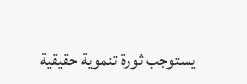يستوجب ثورة تنموية حقيقية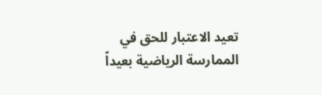تعيد الاعتبار للحق في الممارسة الرياضية بعيداً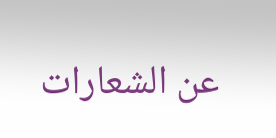عن الشعارات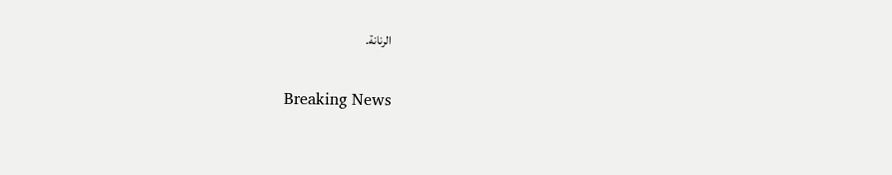الرنانة.

Breaking News